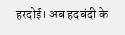हरदोई। अब हदबंदी के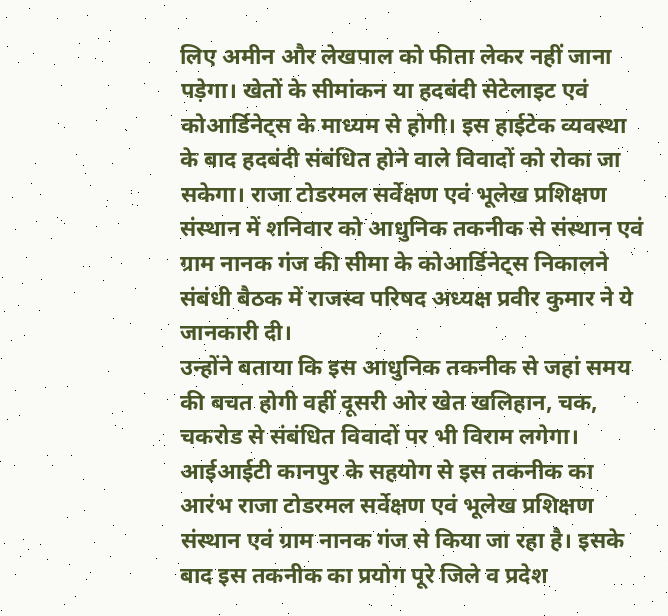लिए अमीन और लेखपाल को फीता लेकर नहीं जाना पड़ेगा। खेतों के सीमांकन या हदबंदी सेटेलाइट एवं कोआर्डिनेट्स के माध्यम से होगी। इस हाईटेक व्यवस्था के बाद हदबंदी संबंधित होने वाले विवादों को रोका जा सकेगा। राजा टोडरमल सर्वेक्षण एवं भूलेख प्रशिक्षण संस्थान में शनिवार को आधुनिक तकनीक से संस्थान एवं ग्राम नानक गंज की सीमा के कोआर्डिनेट्स निकालने संबंधी बैठक में राजस्व परिषद अध्यक्ष प्रवीर कुमार ने ये जानकारी दी।
उन्होंने बताया कि इस आधुनिक तकनीक से जहां समय की बचत होगी वहीं दूसरी ओर खेत खलिहान, चक, चकरोड से संबंधित विवादों पर भी विराम लगेगा। आईआईटी कानपुर के सहयोग से इस तकनीक का आरंभ राजा टोडरमल सर्वेक्षण एवं भूलेख प्रशिक्षण संस्थान एवं ग्राम नानक गंज से किया जा रहा है। इसके बाद इस तकनीक का प्रयोग पूरे जिले व प्रदेश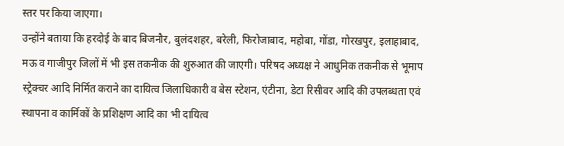स्तर पर किया जाएगा।
उन्होंने बताया कि हरदोई के बाद बिजनौर, बुलंदशहर, बरेली, फिरोजाबाद, महोबा, गोंडा, गोरखपुर, इलाहाबाद, मऊ व गाजीपुर जिलों में भी इस तकनीक की शुरुआत की जाएगी। परिषद अध्यक्ष ने आधुनिक तकनीक से भूमाप स्ट्रेक्चर आदि निर्मित कराने का दायित्व जिलाधिकारी व बेस स्टेशन, एंटीना, डेटा रिसीवर आदि की उपलब्धता एवं स्थापना व कार्मिकों के प्रशिक्षण आदि का भी दायित्व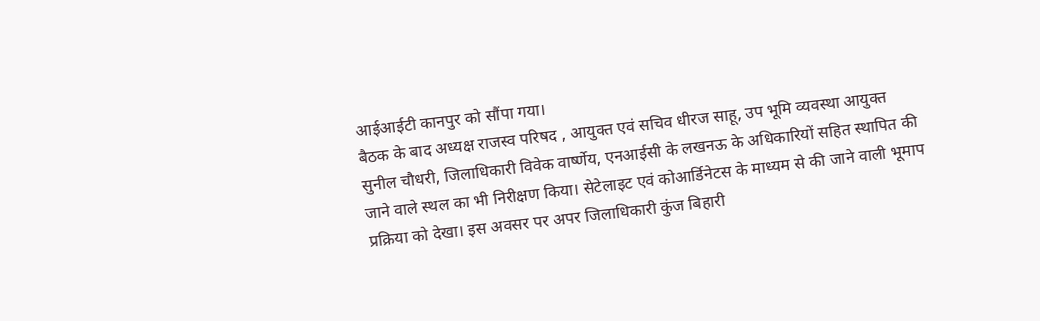आईआईटी कानपुर को सौंपा गया।
बैठक के बाद अध्यक्ष राजस्व परिषद , आयुक्त एवं सचिव धीरज साहू, उप भूमि व्यवस्था आयुक्त सुनील चौधरी, जिलाधिकारी विवेक वार्ष्णेय, एनआईसी के लखनऊ के अधिकारियों सहित स्थापित की जाने वाले स्थल का भी निरीक्षण किया। सेटेलाइट एवं कोआर्डिनेटस के माध्यम से की जाने वाली भूमाप प्रक्रिया को देखा। इस अवसर पर अपर जिलाधिकारी कुंज बिहारी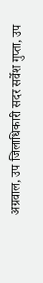अग्रवाल, उप जिलाधिकारी सदर सर्वेश गुप्ता, उप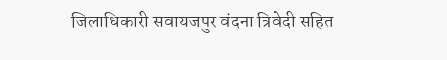जिलाधिकारी सवायजपुर वंदना त्रिवेदी सहित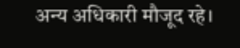अन्य अधिकारी मौजूद रहे।